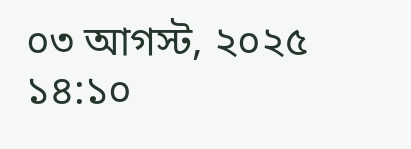০৩ আগস্ট, ২০২৫ ১৪:১০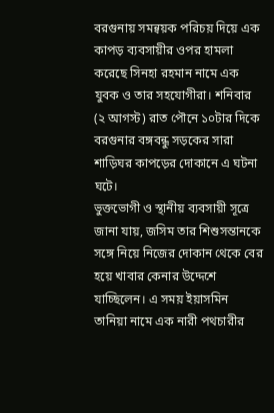বরগুনায় সমন্বয়ক পরিচয় দিয়ে এক কাপড় ব্যবসায়ীর ওপর হামলা করেছে সিনহা রহমান নামে এক যুবক ও তার সহযোগীরা। শনিবার (২ আগস্ট) রাত পৌনে ১০টার দিকে বরগুনার বঙ্গবন্ধু সড়কের সারা শাড়িঘর কাপড়ের দোকানে এ ঘটনা ঘটে।
ভুক্তভোগী ও স্থানীয় ব্যবসায়ী সূত্রে জানা যায়, জসিম তার শিশুসন্তানকে সঙ্গে নিয়ে নিজের দোকান থেকে বের হয়ে খাবার কেনার উদ্দেশে যাচ্ছিলেন। এ সময় ইয়াসমিন তানিয়া নামে এক নারী পথচারীর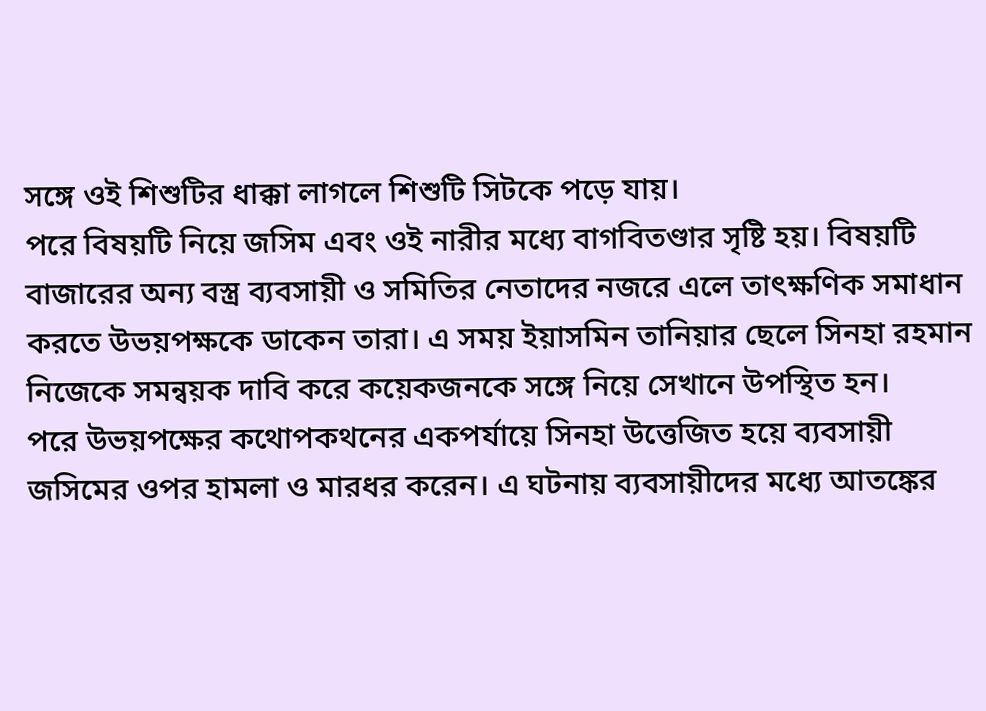সঙ্গে ওই শিশুটির ধাক্কা লাগলে শিশুটি সিটকে পড়ে যায়।
পরে বিষয়টি নিয়ে জসিম এবং ওই নারীর মধ্যে বাগবিতণ্ডার সৃষ্টি হয়। বিষয়টি বাজারের অন্য বস্ত্র ব্যবসায়ী ও সমিতির নেতাদের নজরে এলে তাৎক্ষণিক সমাধান করতে উভয়পক্ষকে ডাকেন তারা। এ সময় ইয়াসমিন তানিয়ার ছেলে সিনহা রহমান নিজেকে সমন্বয়ক দাবি করে কয়েকজনকে সঙ্গে নিয়ে সেখানে উপস্থিত হন।
পরে উভয়পক্ষের কথোপকথনের একপর্যায়ে সিনহা উত্তেজিত হয়ে ব্যবসায়ী জসিমের ওপর হামলা ও মারধর করেন। এ ঘটনায় ব্যবসায়ীদের মধ্যে আতঙ্কের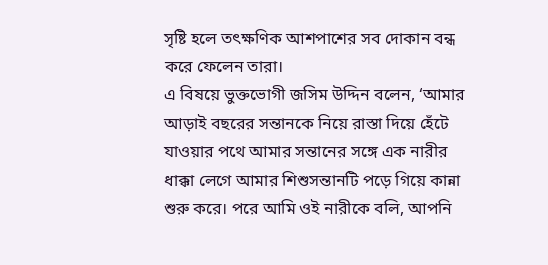সৃষ্টি হলে তৎক্ষণিক আশপাশের সব দোকান বন্ধ করে ফেলেন তারা।
এ বিষয়ে ভুক্তভোগী জসিম উদ্দিন বলেন, ‘আমার আড়াই বছরের সন্তানকে নিয়ে রাস্তা দিয়ে হেঁটে যাওয়ার পথে আমার সন্তানের সঙ্গে এক নারীর ধাক্কা লেগে আমার শিশুসন্তানটি পড়ে গিয়ে কান্না শুরু করে। পরে আমি ওই নারীকে বলি, আপনি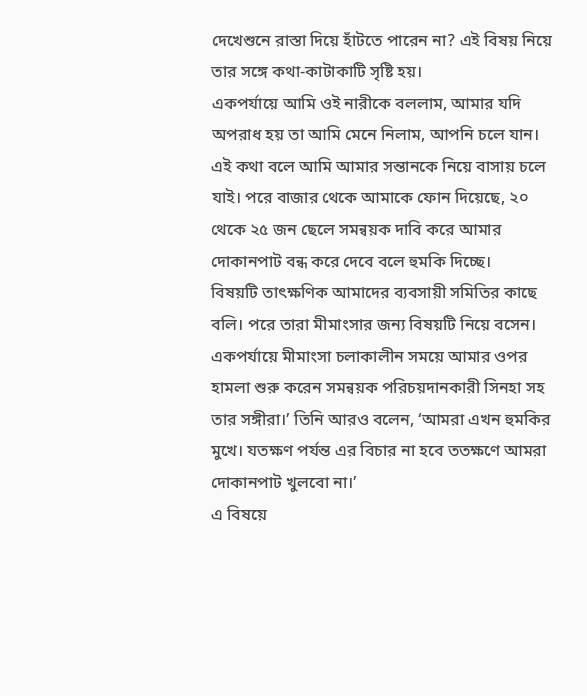দেখেশুনে রাস্তা দিয়ে হাঁটতে পারেন না? এই বিষয় নিয়ে তার সঙ্গে কথা-কাটাকাটি সৃষ্টি হয়।
একপর্যায়ে আমি ওই নারীকে বললাম, আমার যদি অপরাধ হয় তা আমি মেনে নিলাম, আপনি চলে যান। এই কথা বলে আমি আমার সন্তানকে নিয়ে বাসায় চলে যাই। পরে বাজার থেকে আমাকে ফোন দিয়েছে, ২০ থেকে ২৫ জন ছেলে সমন্বয়ক দাবি করে আমার দোকানপাট বন্ধ করে দেবে বলে হুমকি দিচ্ছে।
বিষয়টি তাৎক্ষণিক আমাদের ব্যবসায়ী সমিতির কাছে বলি। পরে তারা মীমাংসার জন্য বিষয়টি নিয়ে বসেন। একপর্যায়ে মীমাংসা চলাকালীন সময়ে আমার ওপর হামলা শুরু করেন সমন্বয়ক পরিচয়দানকারী সিনহা সহ তার সঙ্গীরা।’ তিনি আরও বলেন, ‘আমরা এখন হুমকির মুখে। যতক্ষণ পর্যন্ত এর বিচার না হবে ততক্ষণে আমরা দোকানপাট খুলবো না।’
এ বিষয়ে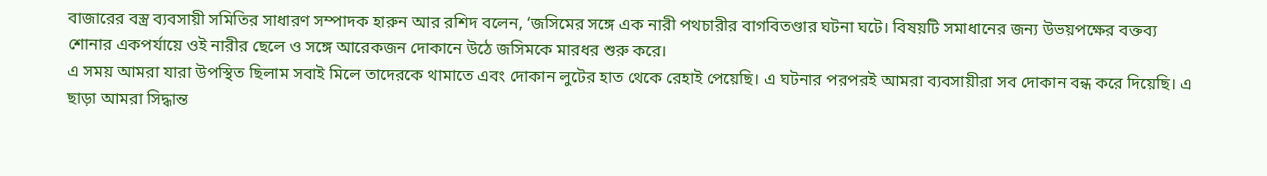বাজারের বস্ত্র ব্যবসায়ী সমিতির সাধারণ সম্পাদক হারুন আর রশিদ বলেন, ‘জসিমের সঙ্গে এক নারী পথচারীর বাগবিতণ্ডার ঘটনা ঘটে। বিষয়টি সমাধানের জন্য উভয়পক্ষের বক্তব্য শোনার একপর্যায়ে ওই নারীর ছেলে ও সঙ্গে আরেকজন দোকানে উঠে জসিমকে মারধর শুরু করে।
এ সময় আমরা যারা উপস্থিত ছিলাম সবাই মিলে তাদেরকে থামাতে এবং দোকান লুটের হাত থেকে রেহাই পেয়েছি। এ ঘটনার পরপরই আমরা ব্যবসায়ীরা সব দোকান বন্ধ করে দিয়েছি। এ ছাড়া আমরা সিদ্ধান্ত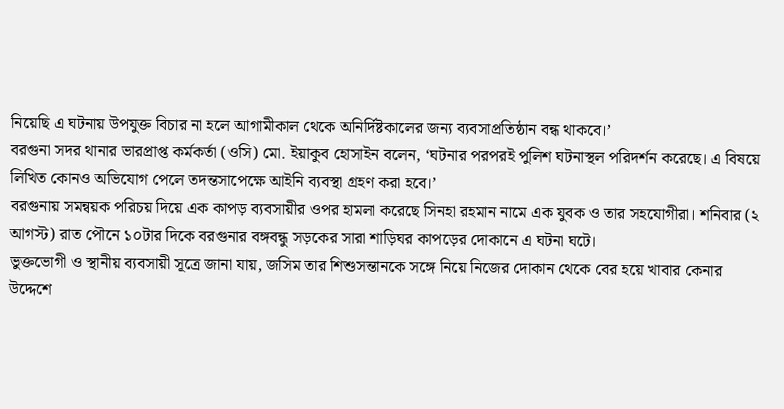নিয়েছি এ ঘটনায় উপযুক্ত বিচার না হলে আগামীকাল থেকে অনির্দিষ্টকালের জন্য ব্যবসাপ্রতিষ্ঠান বন্ধ থাকবে।’
বরগুনা সদর থানার ভারপ্রাপ্ত কর্মকর্তা (ওসি) মো. ইয়াকুব হোসাইন বলেন, ‘ঘটনার পরপরই পুলিশ ঘটনাস্থল পরিদর্শন করেছে। এ বিষয়ে লিখিত কোনও অভিযোগ পেলে তদন্তসাপেক্ষে আইনি ব্যবস্থা গ্রহণ করা হবে।’
বরগুনায় সমন্বয়ক পরিচয় দিয়ে এক কাপড় ব্যবসায়ীর ওপর হামলা করেছে সিনহা রহমান নামে এক যুবক ও তার সহযোগীরা। শনিবার (২ আগস্ট) রাত পৌনে ১০টার দিকে বরগুনার বঙ্গবন্ধু সড়কের সারা শাড়িঘর কাপড়ের দোকানে এ ঘটনা ঘটে।
ভুক্তভোগী ও স্থানীয় ব্যবসায়ী সূত্রে জানা যায়, জসিম তার শিশুসন্তানকে সঙ্গে নিয়ে নিজের দোকান থেকে বের হয়ে খাবার কেনার উদ্দেশে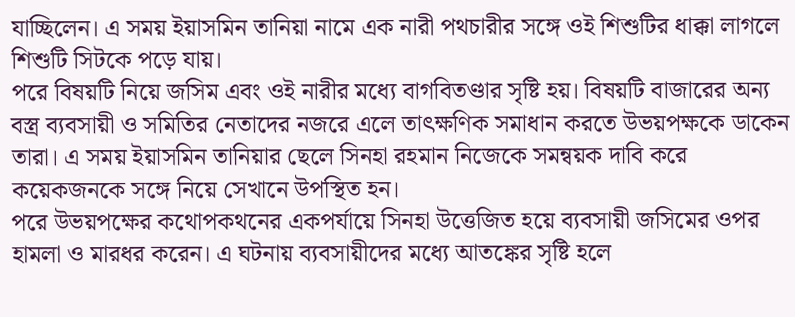যাচ্ছিলেন। এ সময় ইয়াসমিন তানিয়া নামে এক নারী পথচারীর সঙ্গে ওই শিশুটির ধাক্কা লাগলে শিশুটি সিটকে পড়ে যায়।
পরে বিষয়টি নিয়ে জসিম এবং ওই নারীর মধ্যে বাগবিতণ্ডার সৃষ্টি হয়। বিষয়টি বাজারের অন্য বস্ত্র ব্যবসায়ী ও সমিতির নেতাদের নজরে এলে তাৎক্ষণিক সমাধান করতে উভয়পক্ষকে ডাকেন তারা। এ সময় ইয়াসমিন তানিয়ার ছেলে সিনহা রহমান নিজেকে সমন্বয়ক দাবি করে কয়েকজনকে সঙ্গে নিয়ে সেখানে উপস্থিত হন।
পরে উভয়পক্ষের কথোপকথনের একপর্যায়ে সিনহা উত্তেজিত হয়ে ব্যবসায়ী জসিমের ওপর হামলা ও মারধর করেন। এ ঘটনায় ব্যবসায়ীদের মধ্যে আতঙ্কের সৃষ্টি হলে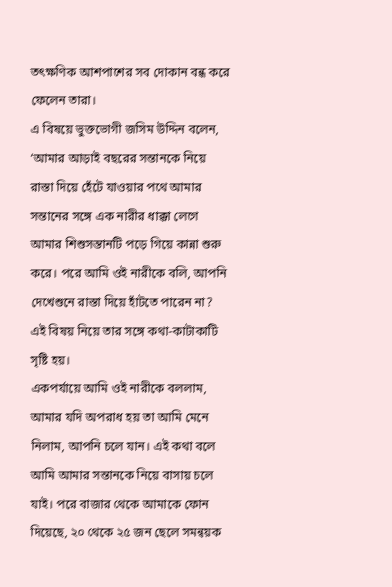তৎক্ষণিক আশপাশের সব দোকান বন্ধ করে ফেলেন তারা।
এ বিষয়ে ভুক্তভোগী জসিম উদ্দিন বলেন, ‘আমার আড়াই বছরের সন্তানকে নিয়ে রাস্তা দিয়ে হেঁটে যাওয়ার পথে আমার সন্তানের সঙ্গে এক নারীর ধাক্কা লেগে আমার শিশুসন্তানটি পড়ে গিয়ে কান্না শুরু করে। পরে আমি ওই নারীকে বলি, আপনি দেখেশুনে রাস্তা দিয়ে হাঁটতে পারেন না? এই বিষয় নিয়ে তার সঙ্গে কথা-কাটাকাটি সৃষ্টি হয়।
একপর্যায়ে আমি ওই নারীকে বললাম, আমার যদি অপরাধ হয় তা আমি মেনে নিলাম, আপনি চলে যান। এই কথা বলে আমি আমার সন্তানকে নিয়ে বাসায় চলে যাই। পরে বাজার থেকে আমাকে ফোন দিয়েছে, ২০ থেকে ২৫ জন ছেলে সমন্বয়ক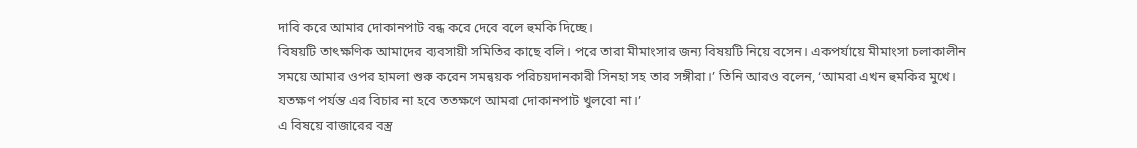দাবি করে আমার দোকানপাট বন্ধ করে দেবে বলে হুমকি দিচ্ছে।
বিষয়টি তাৎক্ষণিক আমাদের ব্যবসায়ী সমিতির কাছে বলি। পরে তারা মীমাংসার জন্য বিষয়টি নিয়ে বসেন। একপর্যায়ে মীমাংসা চলাকালীন সময়ে আমার ওপর হামলা শুরু করেন সমন্বয়ক পরিচয়দানকারী সিনহা সহ তার সঙ্গীরা।’ তিনি আরও বলেন, ‘আমরা এখন হুমকির মুখে। যতক্ষণ পর্যন্ত এর বিচার না হবে ততক্ষণে আমরা দোকানপাট খুলবো না।’
এ বিষয়ে বাজারের বস্ত্র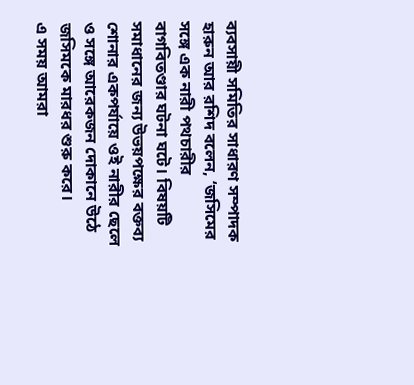ব্যবসায়ী সমিতির সাধারণ সম্পাদক হারুন আর রশিদ বলেন, ‘জসিমের সঙ্গে এক নারী পথচারীর বাগবিতণ্ডার ঘটনা ঘটে। বিষয়টি সমাধানের জন্য উভয়পক্ষের বক্তব্য শোনার একপর্যায়ে ওই নারীর ছেলে ও সঙ্গে আরেকজন দোকানে উঠে জসিমকে মারধর শুরু করে।
এ সময় আমরা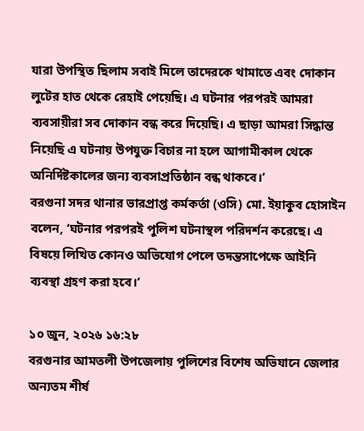যারা উপস্থিত ছিলাম সবাই মিলে তাদেরকে থামাতে এবং দোকান লুটের হাত থেকে রেহাই পেয়েছি। এ ঘটনার পরপরই আমরা ব্যবসায়ীরা সব দোকান বন্ধ করে দিয়েছি। এ ছাড়া আমরা সিদ্ধান্ত নিয়েছি এ ঘটনায় উপযুক্ত বিচার না হলে আগামীকাল থেকে অনির্দিষ্টকালের জন্য ব্যবসাপ্রতিষ্ঠান বন্ধ থাকবে।’
বরগুনা সদর থানার ভারপ্রাপ্ত কর্মকর্তা (ওসি) মো. ইয়াকুব হোসাইন বলেন, ‘ঘটনার পরপরই পুলিশ ঘটনাস্থল পরিদর্শন করেছে। এ বিষয়ে লিখিত কোনও অভিযোগ পেলে তদন্তসাপেক্ষে আইনি ব্যবস্থা গ্রহণ করা হবে।’

১০ জুন, ২০২৬ ১৬:২৮
বরগুনার আমতলী উপজেলায় পুলিশের বিশেষ অভিযানে জেলার অন্যতম শীর্ষ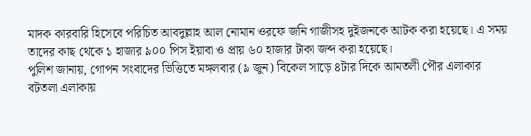মাদক কারবারি হিসেবে পরিচিত আবদুল্লাহ আল নোমান ওরফে জনি গাজীসহ দুইজনকে আটক করা হয়েছে। এ সময় তাদের কাছ থেকে ১ হাজার ৯০০ পিস ইয়াবা ও প্রায় ৬০ হাজার টাকা জব্দ করা হয়েছে।
পুলিশ জানায়, গোপন সংবাদের ভিত্তিতে মঙ্গলবার (৯ জুন) বিকেল সাড়ে ৪টার দিকে আমতলী পৌর এলাকার বটতলা এলাকায়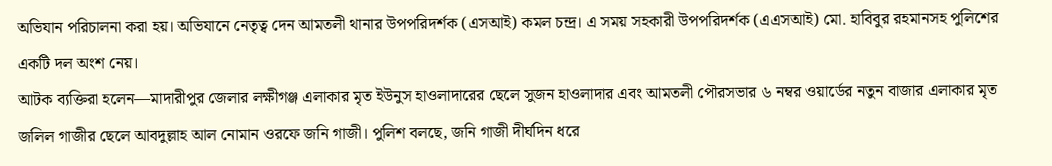অভিযান পরিচালনা করা হয়। অভিযানে নেতৃত্ব দেন আমতলী থানার উপপরিদর্শক (এসআই) কমল চন্দ্র। এ সময় সহকারী উপপরিদর্শক (এএসআই) মো. হাবিবুর রহমানসহ পুলিশের একটি দল অংশ নেয়।
আটক ব্যক্তিরা হলেন—মাদারীপুর জেলার লক্ষীগঞ্জ এলাকার মৃত ইউনুস হাওলাদারের ছেলে সুজন হাওলাদার এবং আমতলী পৌরসভার ৬ নম্বর ওয়ার্ডের নতুন বাজার এলাকার মৃত জলিল গাজীর ছেলে আবদুল্লাহ আল নোমান ওরফে জনি গাজী। পুলিশ বলছে, জনি গাজী দীর্ঘদিন ধরে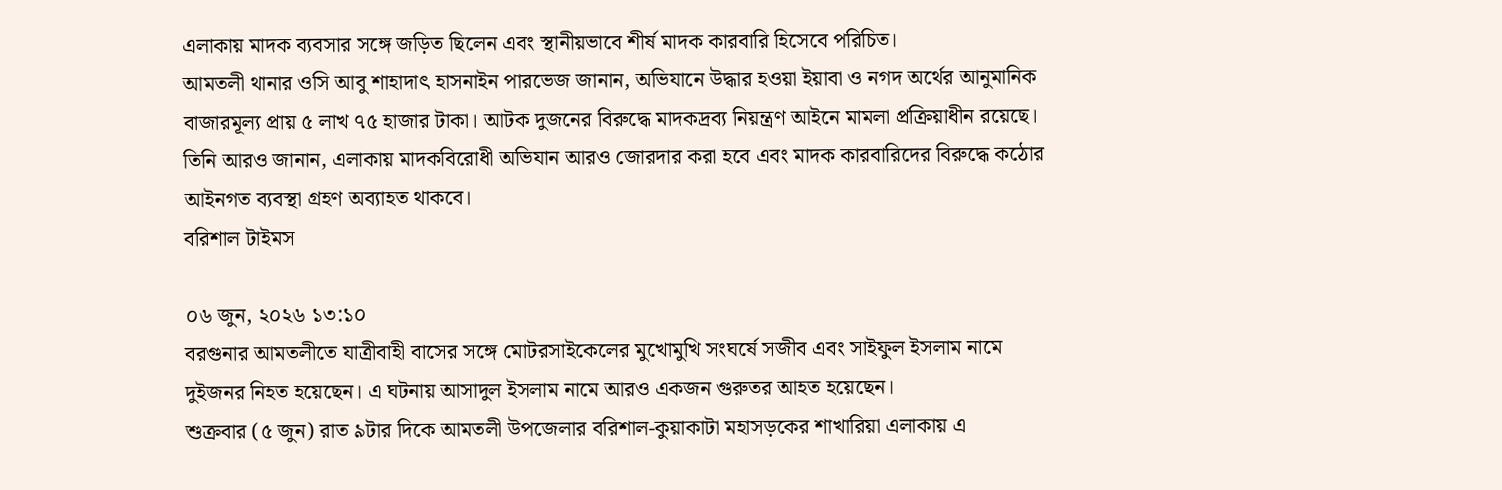এলাকায় মাদক ব্যবসার সঙ্গে জড়িত ছিলেন এবং স্থানীয়ভাবে শীর্ষ মাদক কারবারি হিসেবে পরিচিত।
আমতলী থানার ওসি আবু শাহাদাৎ হাসনাইন পারভেজ জানান, অভিযানে উদ্ধার হওয়া ইয়াবা ও নগদ অর্থের আনুমানিক বাজারমূল্য প্রায় ৫ লাখ ৭৫ হাজার টাকা। আটক দুজনের বিরুদ্ধে মাদকদ্রব্য নিয়ন্ত্রণ আইনে মামলা প্রক্রিয়াধীন রয়েছে।
তিনি আরও জানান, এলাকায় মাদকবিরোধী অভিযান আরও জোরদার করা হবে এবং মাদক কারবারিদের বিরুদ্ধে কঠোর আইনগত ব্যবস্থা গ্রহণ অব্যাহত থাকবে।
বরিশাল টাইমস

০৬ জুন, ২০২৬ ১৩:১০
বরগুনার আমতলীতে যাত্রীবাহী বাসের সঙ্গে মোটরসাইকেলের মুখোমুখি সংঘর্ষে সজীব এবং সাইফুল ইসলাম নামে দুইজনর নিহত হয়েছেন। এ ঘটনায় আসাদুল ইসলাম নামে আরও একজন গুরুতর আহত হয়েছেন।
শুক্রবার (৫ জুন) রাত ৯টার দিকে আমতলী উপজেলার বরিশাল-কুয়াকাটা মহাসড়কের শাখারিয়া এলাকায় এ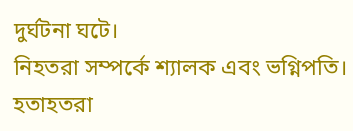দুর্ঘটনা ঘটে।
নিহতরা সম্পর্কে শ্যালক এবং ভগ্নিপতি। হতাহতরা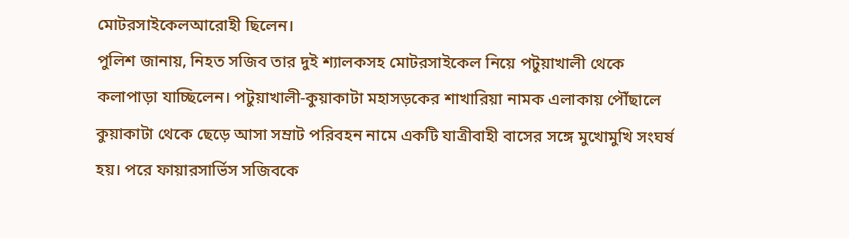মোটরসাইকেলআরোহী ছিলেন।
পুলিশ জানায়, নিহত সজিব তার দুই শ্যালকসহ মোটরসাইকেল নিয়ে পটুয়াখালী থেকে কলাপাড়া যাচ্ছিলেন। পটুয়াখালী-কুয়াকাটা মহাসড়কের শাখারিয়া নামক এলাকায় পৌঁছালে কুয়াকাটা থেকে ছেড়ে আসা সম্রাট পরিবহন নামে একটি যাত্রীবাহী বাসের সঙ্গে মুখোমুখি সংঘর্ষ হয়। পরে ফায়ারসার্ভিস সজিবকে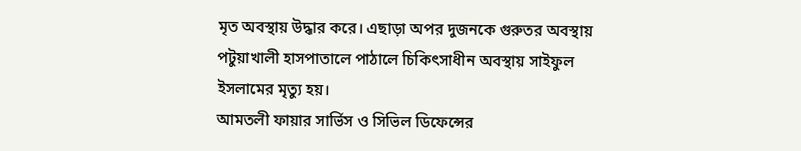মৃত অবস্থায় উদ্ধার করে। এছাড়া অপর দুজনকে গুরুতর অবস্থায় পটুয়াখালী হাসপাতালে পাঠালে চিকিৎসাধীন অবস্থায় সাইফুল ইসলামের মৃত্যু হয়।
আমতলী ফায়ার সার্ভিস ও সিভিল ডিফেন্সের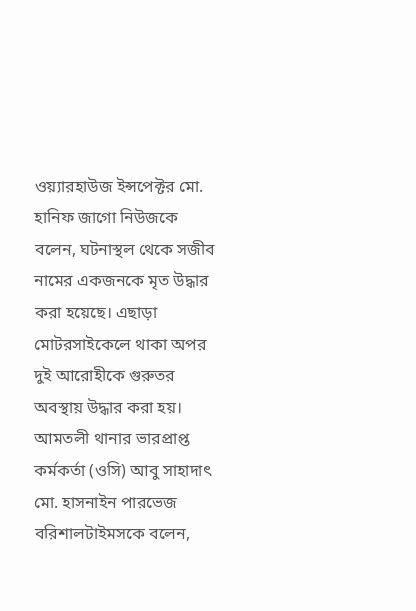ওয়্যারহাউজ ইন্সপেক্টর মো. হানিফ জাগো নিউজকে বলেন, ঘটনাস্থল থেকে সজীব নামের একজনকে মৃত উদ্ধার করা হয়েছে। এছাড়া মোটরসাইকেলে থাকা অপর দুই আরোহীকে গুরুতর অবস্থায় উদ্ধার করা হয়।
আমতলী থানার ভারপ্রাপ্ত কর্মকর্তা (ওসি) আবু সাহাদাৎ মো. হাসনাইন পারভেজ বরিশালটাইমসকে বলেন,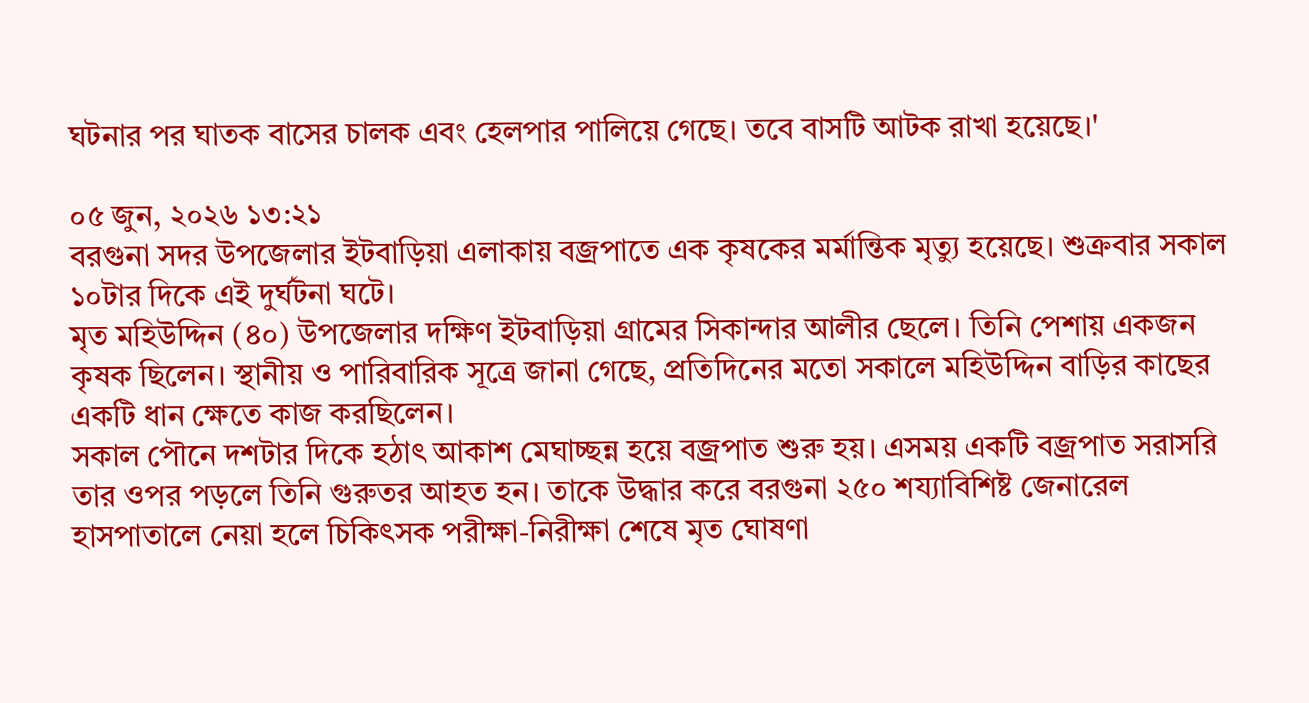ঘটনার পর ঘাতক বাসের চালক এবং হেলপার পালিয়ে গেছে। তবে বাসটি আটক রাখা হয়েছে।'

০৫ জুন, ২০২৬ ১৩:২১
বরগুনা সদর উপজেলার ইটবাড়িয়া এলাকায় বজ্রপাতে এক কৃষকের মর্মান্তিক মৃত্যু হয়েছে। শুক্রবার সকাল ১০টার দিকে এই দুর্ঘটনা ঘটে।
মৃত মহিউদ্দিন (৪০) উপজেলার দক্ষিণ ইটবাড়িয়া গ্রামের সিকান্দার আলীর ছেলে। তিনি পেশায় একজন কৃষক ছিলেন। স্থানীয় ও পারিবারিক সূত্রে জানা গেছে, প্রতিদিনের মতো সকালে মহিউদ্দিন বাড়ির কাছের একটি ধান ক্ষেতে কাজ করছিলেন।
সকাল পৌনে দশটার দিকে হঠাৎ আকাশ মেঘাচ্ছন্ন হয়ে বজ্রপাত শুরু হয়। এসময় একটি বজ্রপাত সরাসরি তার ওপর পড়লে তিনি গুরুতর আহত হন। তাকে উদ্ধার করে বরগুনা ২৫০ শয্যাবিশিষ্ট জেনারেল হাসপাতালে নেয়া হলে চিকিৎসক পরীক্ষা-নিরীক্ষা শেষে মৃত ঘোষণা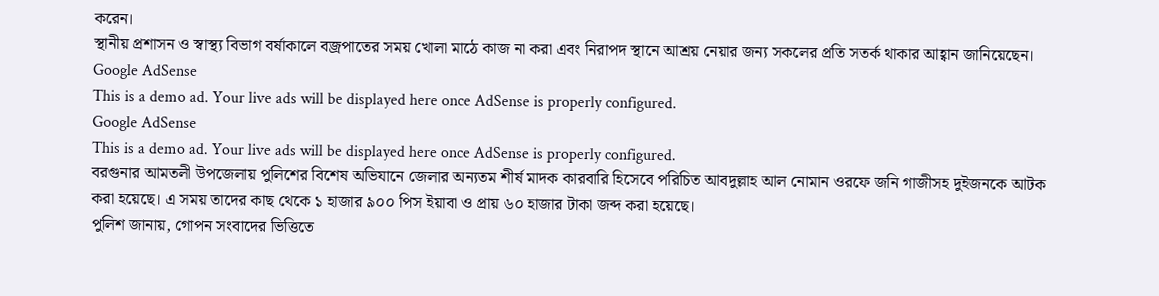করেন।
স্থানীয় প্রশাসন ও স্বাস্থ্য বিভাগ বর্ষাকালে বজ্রপাতের সময় খোলা মাঠে কাজ না করা এবং নিরাপদ স্থানে আশ্রয় নেয়ার জন্য সকলের প্রতি সতর্ক থাকার আহ্বান জানিয়েছেন।
Google AdSense
This is a demo ad. Your live ads will be displayed here once AdSense is properly configured.
Google AdSense
This is a demo ad. Your live ads will be displayed here once AdSense is properly configured.
বরগুনার আমতলী উপজেলায় পুলিশের বিশেষ অভিযানে জেলার অন্যতম শীর্ষ মাদক কারবারি হিসেবে পরিচিত আবদুল্লাহ আল নোমান ওরফে জনি গাজীসহ দুইজনকে আটক করা হয়েছে। এ সময় তাদের কাছ থেকে ১ হাজার ৯০০ পিস ইয়াবা ও প্রায় ৬০ হাজার টাকা জব্দ করা হয়েছে।
পুলিশ জানায়, গোপন সংবাদের ভিত্তিতে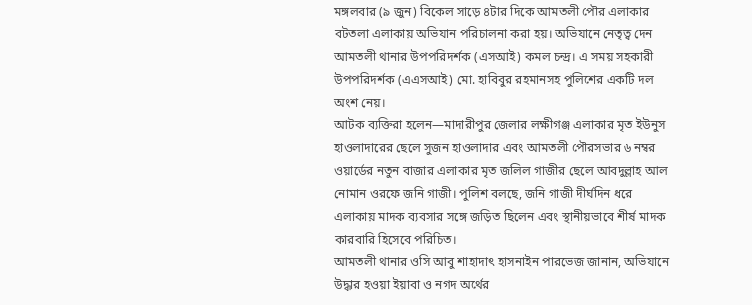মঙ্গলবার (৯ জুন) বিকেল সাড়ে ৪টার দিকে আমতলী পৌর এলাকার বটতলা এলাকায় অভিযান পরিচালনা করা হয়। অভিযানে নেতৃত্ব দেন আমতলী থানার উপপরিদর্শক (এসআই) কমল চন্দ্র। এ সময় সহকারী উপপরিদর্শক (এএসআই) মো. হাবিবুর রহমানসহ পুলিশের একটি দল অংশ নেয়।
আটক ব্যক্তিরা হলেন—মাদারীপুর জেলার লক্ষীগঞ্জ এলাকার মৃত ইউনুস হাওলাদারের ছেলে সুজন হাওলাদার এবং আমতলী পৌরসভার ৬ নম্বর ওয়ার্ডের নতুন বাজার এলাকার মৃত জলিল গাজীর ছেলে আবদুল্লাহ আল নোমান ওরফে জনি গাজী। পুলিশ বলছে, জনি গাজী দীর্ঘদিন ধরে এলাকায় মাদক ব্যবসার সঙ্গে জড়িত ছিলেন এবং স্থানীয়ভাবে শীর্ষ মাদক কারবারি হিসেবে পরিচিত।
আমতলী থানার ওসি আবু শাহাদাৎ হাসনাইন পারভেজ জানান, অভিযানে উদ্ধার হওয়া ইয়াবা ও নগদ অর্থের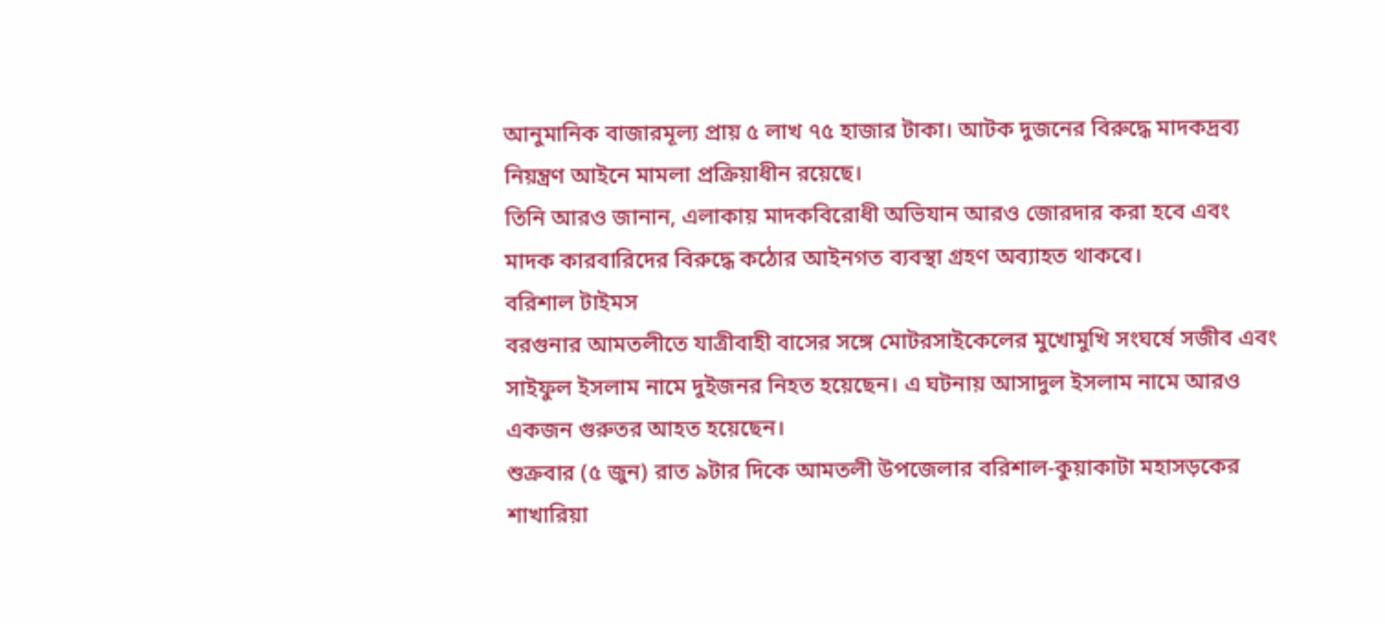আনুমানিক বাজারমূল্য প্রায় ৫ লাখ ৭৫ হাজার টাকা। আটক দুজনের বিরুদ্ধে মাদকদ্রব্য নিয়ন্ত্রণ আইনে মামলা প্রক্রিয়াধীন রয়েছে।
তিনি আরও জানান, এলাকায় মাদকবিরোধী অভিযান আরও জোরদার করা হবে এবং মাদক কারবারিদের বিরুদ্ধে কঠোর আইনগত ব্যবস্থা গ্রহণ অব্যাহত থাকবে।
বরিশাল টাইমস
বরগুনার আমতলীতে যাত্রীবাহী বাসের সঙ্গে মোটরসাইকেলের মুখোমুখি সংঘর্ষে সজীব এবং সাইফুল ইসলাম নামে দুইজনর নিহত হয়েছেন। এ ঘটনায় আসাদুল ইসলাম নামে আরও একজন গুরুতর আহত হয়েছেন।
শুক্রবার (৫ জুন) রাত ৯টার দিকে আমতলী উপজেলার বরিশাল-কুয়াকাটা মহাসড়কের শাখারিয়া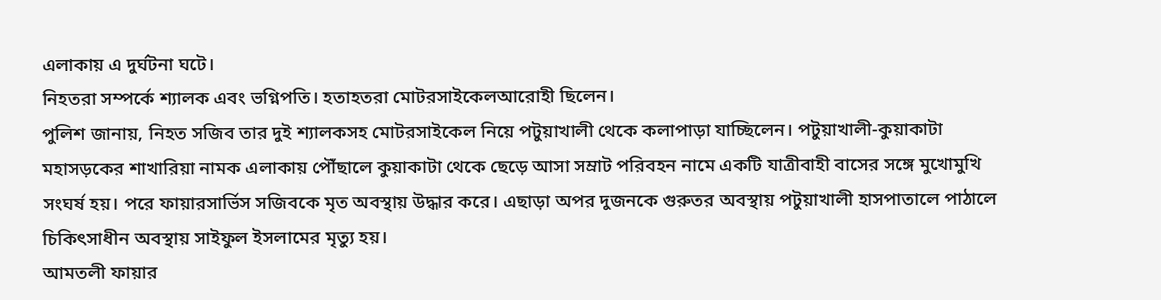এলাকায় এ দুর্ঘটনা ঘটে।
নিহতরা সম্পর্কে শ্যালক এবং ভগ্নিপতি। হতাহতরা মোটরসাইকেলআরোহী ছিলেন।
পুলিশ জানায়, নিহত সজিব তার দুই শ্যালকসহ মোটরসাইকেল নিয়ে পটুয়াখালী থেকে কলাপাড়া যাচ্ছিলেন। পটুয়াখালী-কুয়াকাটা মহাসড়কের শাখারিয়া নামক এলাকায় পৌঁছালে কুয়াকাটা থেকে ছেড়ে আসা সম্রাট পরিবহন নামে একটি যাত্রীবাহী বাসের সঙ্গে মুখোমুখি সংঘর্ষ হয়। পরে ফায়ারসার্ভিস সজিবকে মৃত অবস্থায় উদ্ধার করে। এছাড়া অপর দুজনকে গুরুতর অবস্থায় পটুয়াখালী হাসপাতালে পাঠালে চিকিৎসাধীন অবস্থায় সাইফুল ইসলামের মৃত্যু হয়।
আমতলী ফায়ার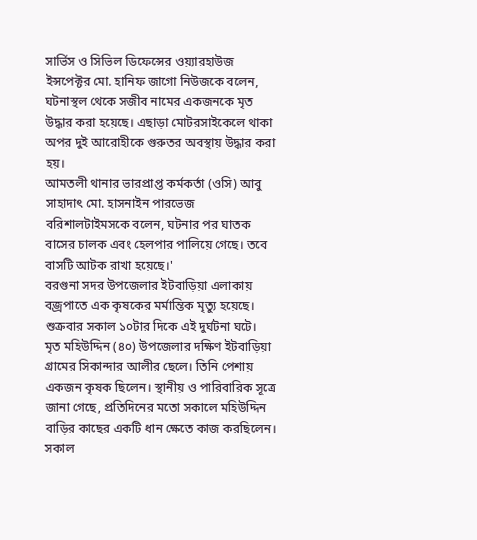সার্ভিস ও সিভিল ডিফেন্সের ওয়্যারহাউজ ইন্সপেক্টর মো. হানিফ জাগো নিউজকে বলেন, ঘটনাস্থল থেকে সজীব নামের একজনকে মৃত উদ্ধার করা হয়েছে। এছাড়া মোটরসাইকেলে থাকা অপর দুই আরোহীকে গুরুতর অবস্থায় উদ্ধার করা হয়।
আমতলী থানার ভারপ্রাপ্ত কর্মকর্তা (ওসি) আবু সাহাদাৎ মো. হাসনাইন পারভেজ বরিশালটাইমসকে বলেন, ঘটনার পর ঘাতক বাসের চালক এবং হেলপার পালিয়ে গেছে। তবে বাসটি আটক রাখা হয়েছে।'
বরগুনা সদর উপজেলার ইটবাড়িয়া এলাকায় বজ্রপাতে এক কৃষকের মর্মান্তিক মৃত্যু হয়েছে। শুক্রবার সকাল ১০টার দিকে এই দুর্ঘটনা ঘটে।
মৃত মহিউদ্দিন (৪০) উপজেলার দক্ষিণ ইটবাড়িয়া গ্রামের সিকান্দার আলীর ছেলে। তিনি পেশায় একজন কৃষক ছিলেন। স্থানীয় ও পারিবারিক সূত্রে জানা গেছে, প্রতিদিনের মতো সকালে মহিউদ্দিন বাড়ির কাছের একটি ধান ক্ষেতে কাজ করছিলেন।
সকাল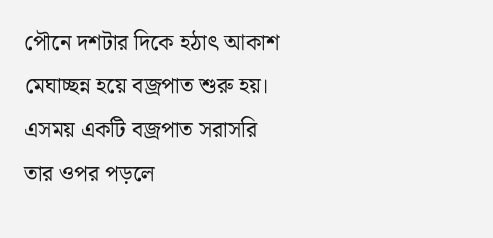পৌনে দশটার দিকে হঠাৎ আকাশ মেঘাচ্ছন্ন হয়ে বজ্রপাত শুরু হয়। এসময় একটি বজ্রপাত সরাসরি তার ওপর পড়লে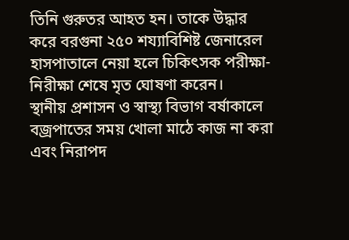তিনি গুরুতর আহত হন। তাকে উদ্ধার করে বরগুনা ২৫০ শয্যাবিশিষ্ট জেনারেল হাসপাতালে নেয়া হলে চিকিৎসক পরীক্ষা-নিরীক্ষা শেষে মৃত ঘোষণা করেন।
স্থানীয় প্রশাসন ও স্বাস্থ্য বিভাগ বর্ষাকালে বজ্রপাতের সময় খোলা মাঠে কাজ না করা এবং নিরাপদ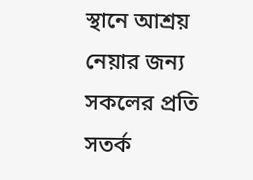স্থানে আশ্রয় নেয়ার জন্য সকলের প্রতি সতর্ক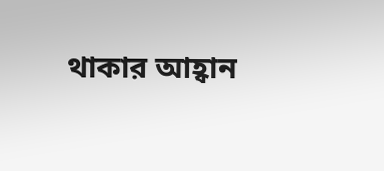থাকার আহ্বান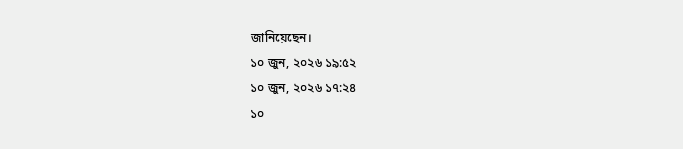জানিয়েছেন।
১০ জুন, ২০২৬ ১৯:৫২
১০ জুন, ২০২৬ ১৭:২৪
১০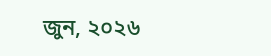জুন, ২০২৬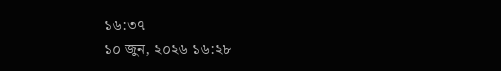১৬:৩৭
১০ জুন, ২০২৬ ১৬:২৮